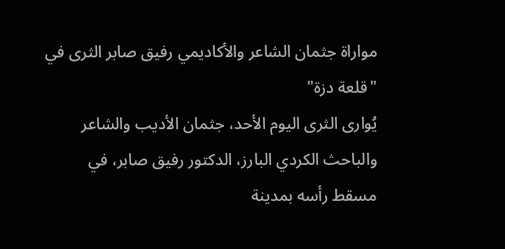مواراة جثمان الشاعر والأكاديمي رفيق صابر الثرى في "قلعة دزة"
يُوارى الثرى اليوم الأحد، جثمان الأديب والشاعر والباحث الكردي البارز، الدكتور رفيق صابر، في مسقط رأسه بمدينة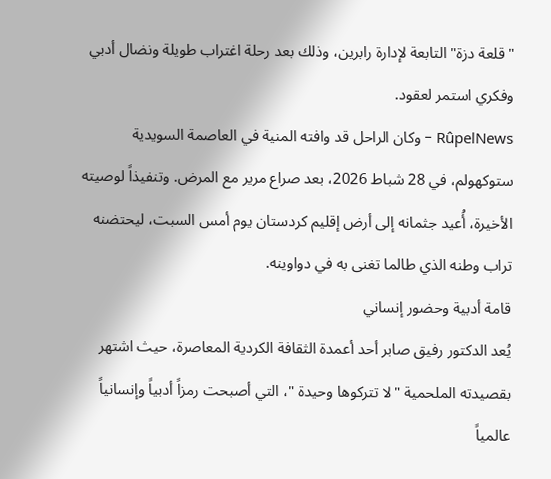"قلعة دزة" التابعة لإدارة رابرين، وذلك بعد رحلة اغتراب طويلة ونضال أدبي وفكري استمر لعقود.
RûpelNews - وكان الراحل قد وافته المنية في العاصمة السويدية ستوكهولم، في 28 شباط 2026، بعد صراع مرير مع المرض. وتنفيذاً لوصيته الأخيرة، أُعيد جثمانه إلى أرض إقليم كردستان يوم أمس السبت، ليحتضنه تراب وطنه الذي طالما تغنى به في دواوينه.
قامة أدبية وحضور إنساني
يُعد الدكتور رفيق صابر أحد أعمدة الثقافة الكردية المعاصرة، حيث اشتهر بقصيدته الملحمية "لا تتركوها وحيدة "، التي أصبحت رمزاً أدبياً وإنسانياً عالمياً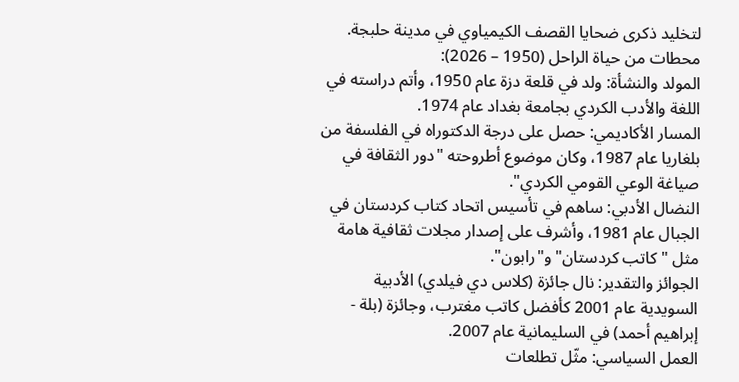لتخليد ذكرى ضحايا القصف الكيمياوي في مدينة حلبجة.
محطات من حياة الراحل (1950 – 2026):
المولد والنشأة: ولد في قلعة دزة عام 1950، وأتم دراسته في اللغة والأدب الكردي بجامعة بغداد عام 1974.
المسار الأكاديمي: حصل على درجة الدكتوراه في الفلسفة من بلغاريا عام 1987، وكان موضوع أطروحته "دور الثقافة في صياغة الوعي القومي الكردي".
النضال الأدبي: ساهم في تأسيس اتحاد كتاب كردستان في الجبال عام 1981، وأشرف على إصدار مجلات ثقافية هامة مثل "كاتب كردستان" و"رابون".
الجوائز والتقدير: نال جائزة (كلاس دي فيلدي) الأدبية السويدية عام 2001 كأفضل كاتب مغترب، وجائزة (بلة - إبراهيم أحمد) في السليمانية عام 2007.
العمل السياسي: مثّل تطلعات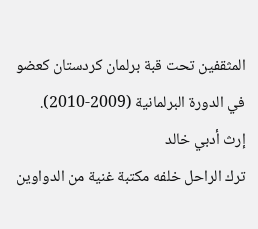المثقفين تحت قبة برلمان كردستان كعضو في الدورة البرلمانية (2009-2010).
إرث أدبي خالد
ترك الراحل خلفه مكتبة غنية من الدواوين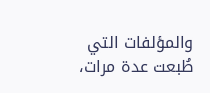والمؤلفات التي طُبعت عدة مرات،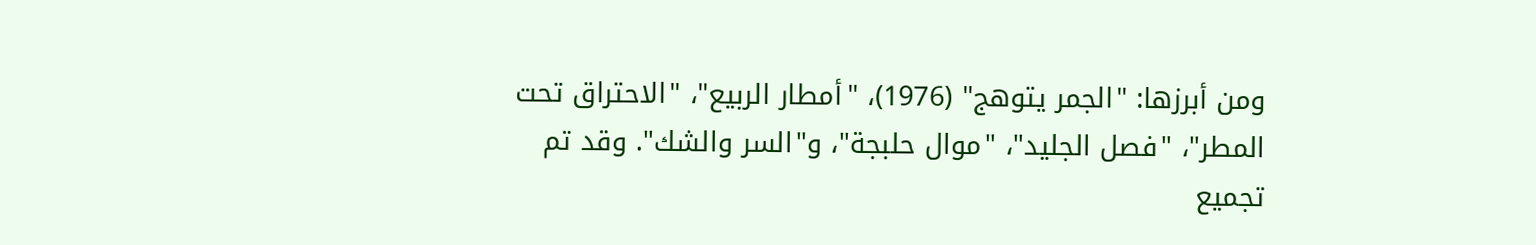ومن أبرزها: "الجمر يتوهج" (1976)، "أمطار الربيع"، "الاحتراق تحت المطر"، "فصل الجليد"، "موال حلبجة"، و"السر والشك". وقد تم تجميع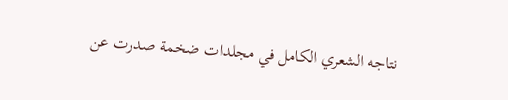نتاجه الشعري الكامل في مجلدات ضخمة صدرت عن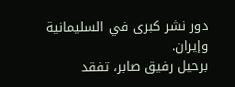دور نشر كبرى في السليمانية وإيران.
برحيل رفيق صابر، تفقد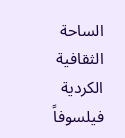الساحة الثقافية الكردية فيلسوفاً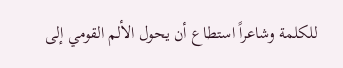للكلمة وشاعراً استطاع أن يحول الألم القومي إلى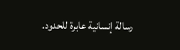رسالة إنسانية عابرة للحدود.